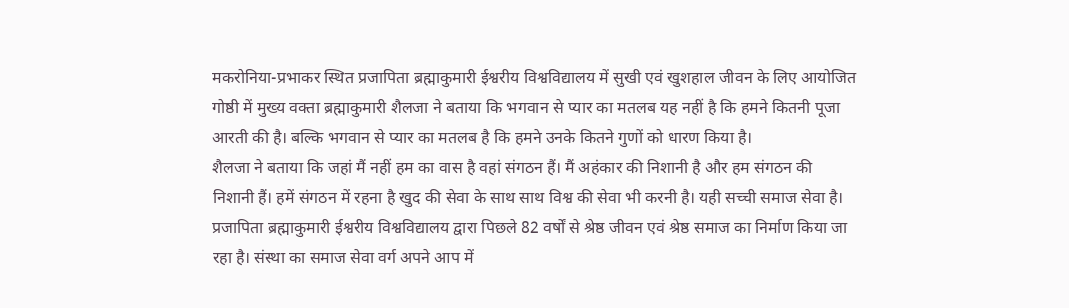मकरोनिया-प्रभाकर स्थित प्रजापिता ब्रह्माकुमारी ईश्वरीय विश्वविद्यालय में सुखी एवं खुशहाल जीवन के लिए आयोजित गोष्ठी में मुख्य वक्ता ब्रह्माकुमारी शैलजा ने बताया कि भगवान से प्यार का मतलब यह नहीं है कि हमने कितनी पूजा आरती की है। बल्कि भगवान से प्यार का मतलब है कि हमने उनके कितने गुणों को धारण किया है।
शैलजा ने बताया कि जहां मैं नहीं हम का वास है वहां संगठन हैं। मैं अहंकार की निशानी है और हम संगठन की निशानी हैं। हमें संगठन में रहना है खुद की सेवा के साथ साथ विश्व की सेवा भी करनी है। यही सच्ची समाज सेवा है।
प्रजापिता ब्रह्माकुमारी ईश्वरीय विश्वविद्यालय द्वारा पिछले 82 वर्षों से श्रेष्ठ जीवन एवं श्रेष्ठ समाज का निर्माण किया जा रहा है। संस्था का समाज सेवा वर्ग अपने आप में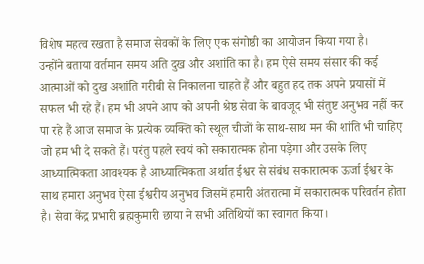विशेष महत्व रखता है समाज सेवकों के लिए एक संगोष्ठी का आयोजन किया गया है।
उन्होंने बताया वर्तमान समय अति दुख और अशांति का है। हम ऐसे समय संसार की कई आत्माओं को दुख अशांति गरीबी से निकालना चाहते हैं और बहुत हद तक अपने प्रयासों में सफल भी रहे हैं। हम भी अपने आप को अपनी श्रेष्ठ सेवा के बावजूद भी संतुष्ट अनुभव नहीं कर पा रहे हैं आज समाज के प्रत्येक व्यक्ति को स्थूल चीजों के साथ-साथ मन की शांति भी चाहिए जो हम भी दे सकते हैं। परंतु पहले स्वयं को सकारात्मक होना पड़ेगा और उसके लिए आध्यात्मिकता आवश्यक है आध्यात्मिकता अर्थात ईश्वर से संबंध सकारात्मक ऊर्जा ईश्वर के साथ हमारा अनुभव ऐसा ईश्वरीय अनुभव जिसमें हमारी अंतरात्मा में सकारात्मक परिवर्तन होता है। सेवा केंद्र प्रभारी ब्रह्मकुमारी छाया ने सभी अतिथियों का स्वागत किया।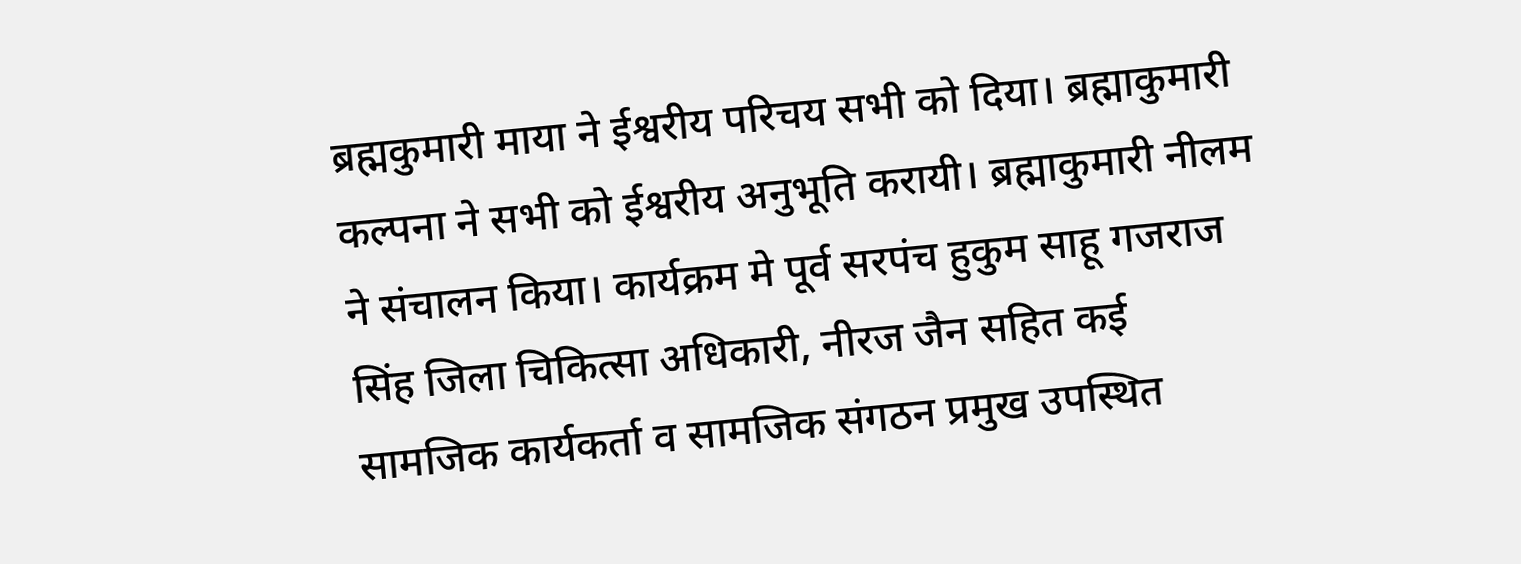ब्रह्मकुमारी माया ने ईश्वरीय परिचय सभी को दिया। ब्रह्माकुमारी कल्पना ने सभी को ईश्वरीय अनुभूति करायी। ब्रह्माकुमारी नीलम ने संचालन किया। कार्यक्रम मे पूर्व सरपंच हुकुम साहू गजराज सिंह जिला चिकित्सा अधिकारी, नीरज जैन सहित कई सामजिक कार्यकर्ता व सामजिक संगठन प्रमुख उपस्थित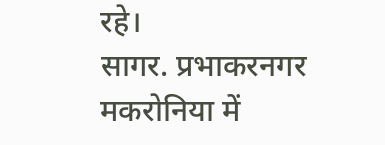रहे।
सागर. प्रभाकरनगर मकरोनिया में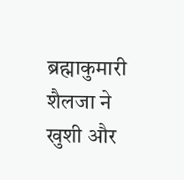ब्रह्माकुमारी शैलजा ने खुशी और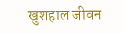खुशहाल जीवन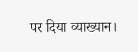पर दिया व्याख्यान।